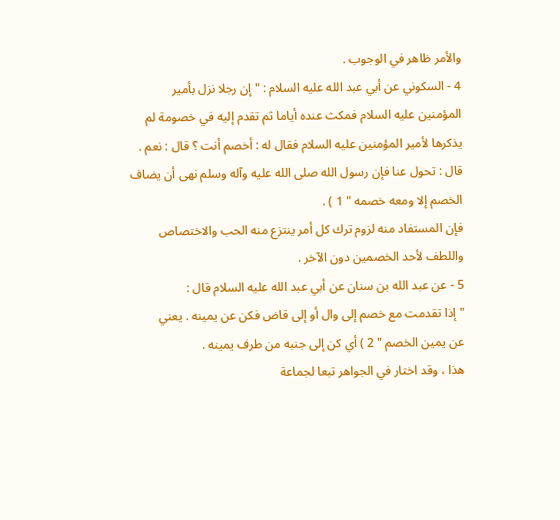والأمر ظاهر في الوجوب .
4 - السكوني عن أبي عبد الله عليه السلام : " إن رجلا نزل بأمير
المؤمنين عليه السلام فمكث عنده أياما ثم تقدم إليه في خصومة لم
يذكرها لأمير المؤمنين عليه السلام فقال له : أخصم أنت ؟ قال : نعم .
قال : تحول عنا فإن رسول الله صلى الله عليه وآله وسلم نهى أن يضاف
الخصم إلا ومعه خصمه " 1 ) .
فإن المستفاد منه لزوم ترك كل أمر ينتزع منه الحب والاختصاص
واللطف لأحد الخصمين دون الآخر .
5 - عن عبد الله بن سنان عن أبي عبد الله عليه السلام قال :
" إذا تقدمت مع خصم إلى وال أو إلى قاض فكن عن يمينه . يعني
عن يمين الخصم " 2 ) أي كن إلى جنبه من طرف يمينه .
هذا ، وقد اختار في الجواهر تبعا لجماعة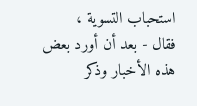استحباب التسوية ،
فقال - بعد أن أورد بعض هذه الأخبار وذكر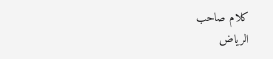كلام صاحب
الرياض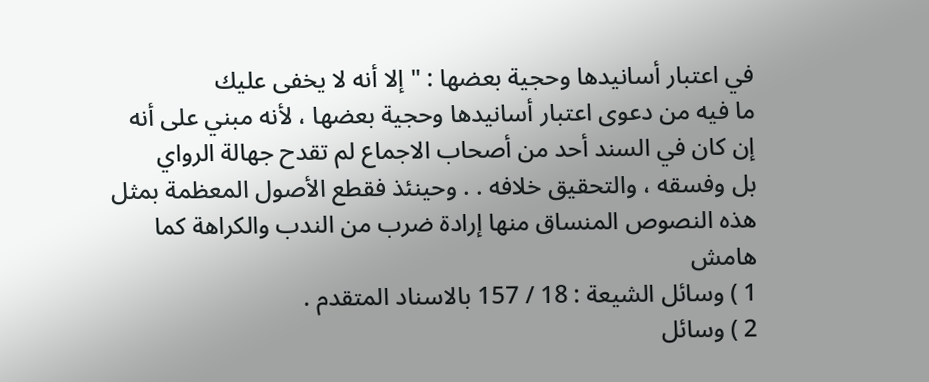في اعتبار أسانيدها وحجية بعضها : " إلا أنه لا يخفى عليك
ما فيه من دعوى اعتبار أسانيدها وحجية بعضها ، لأنه مبني على أنه
إن كان في السند أحد من أصحاب الاجماع لم تقدح جهالة الرواي
بل وفسقه ، والتحقيق خلافه . . وحينئذ فقطع الأصول المعظمة بمثل
هذه النصوص المنساق منها إرادة ضرب من الندب والكراهة كما
هامش
1 ) وسائل الشيعة : 18 / 157 بالاسناد المتقدم .
2 ) وسائل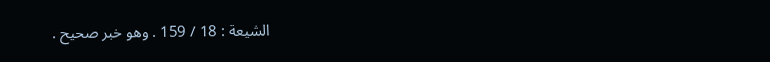الشيعة : 18 / 159 . وهو خبر صحيح .